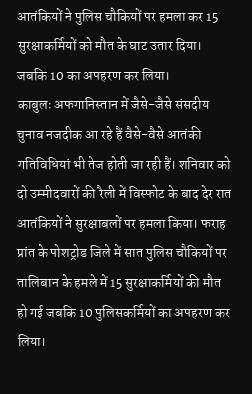आतंकियों ने पुलिस चौकियों पर हमला कर 15 सुरक्षाकर्मियों को मौत के घाट उतार दिया। जबकि 10 का अपहरण कर लिया।
काबुलः अफगानिस्तान में जैसे-जैसे संसदीय चुनाव नजदीक आ रहे हैं वैसे-वैसे आतंकी गतिविधियां भी तेज होती जा रही हैं। शनिवार को दो उम्मीदवारों की रैली में विस्फोट के बाद देर रात आतंकियों ने सुरक्षाबलों पर हमला किया। फराह प्रांत के पोशट्रोड जिले में सात पुलिस चौकियों पर तालिबान के हमले में 15 सुरक्षाकर्मियों की मौत हो गई जबकि 10 पुलिसकर्मियों का अपहरण कर लिया।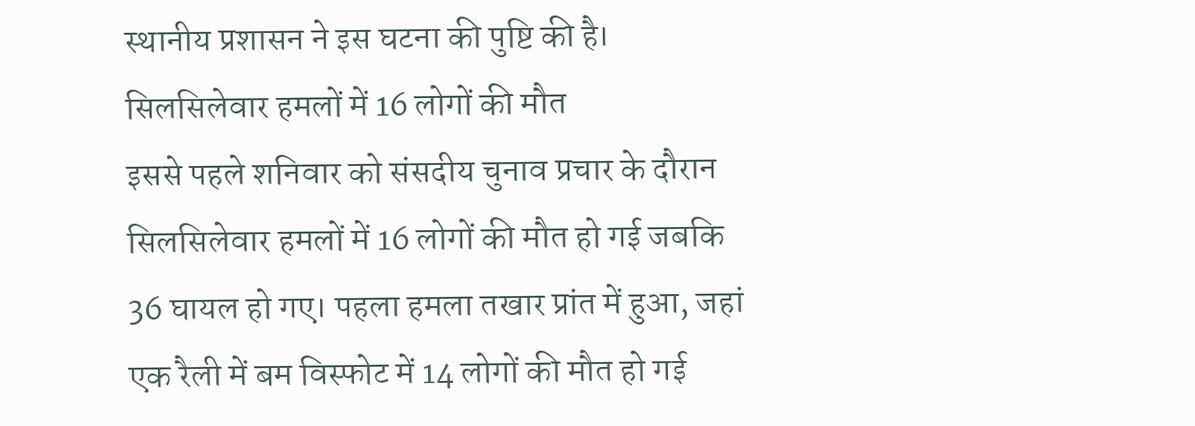स्थानीय प्रशासन ने इस घटना की पुष्टि की है।
सिलसिलेवार हमलों में 16 लोगों की मौत
इससे पहले शनिवार को संसदीय चुनाव प्रचार के दौरान सिलसिलेवार हमलों में 16 लोगों की मौत हो गई जबकि 36 घायल हो गए। पहला हमला तखार प्रांत में हुआ, जहां एक रैली में बम विस्फोट में 14 लोगों की मौत हो गई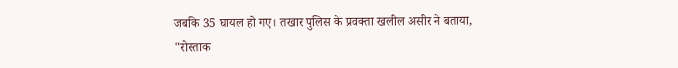जबकि 35 घायल हो गए। तखार पुलिस के प्रवक्ता खलील असीर ने बताया, "रोस्ताक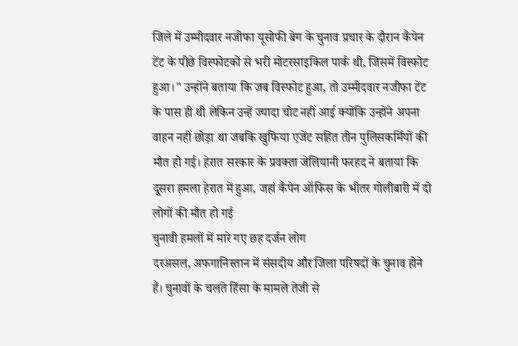जिले में उम्मीदवार नजीफा यूसोफी बेग के चुनाव प्रचार के दौरान कैंपेन टेंट के पीछे विस्फोटको से भरी मोटरसाइकिल पार्क थी, जिसमें विस्फोट हुआ।" उन्होंने बताया कि जब विस्फोट हुआ, तो उम्मीदवार नजीफा टेंट के पास ही थी लेकिन उन्हें ज्यादा चोट नहीं आई क्योंकि उन्होंने अपना वाहन नहीं छोड़ा था जबकि खुफिया एजेंट सहित तीन पुलिसकर्मियों की मौत हो गई। हेरात सरकार के प्रवक्ता जेलियानी फरहद ने बताया कि दूसरा हमला हेरात में हुआ, जहां कैंपेन ऑफिस के भीतर गोलीबारी में दो लोगों की मौत हो गई
चुनावी हमलों में मारे गए छह दर्जन लोग
दरअसल, अफगानिस्तान में संसदीय और जिला परिषदों के चुनाव होने हैं। चुनावों के चलते हिंसा के मामले तेजी से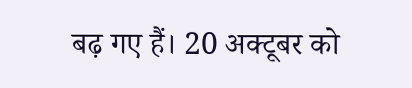बढ़ गए हैं। 20 अक्टूबर को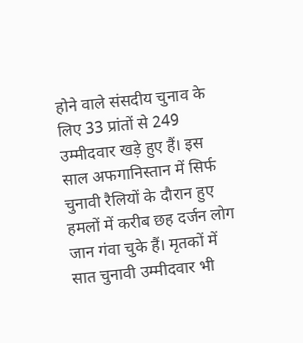होने वाले संसदीय चुनाव के लिए 33 प्रांतों से 249 उम्मीदवार खड़े हुए हैं। इस साल अफगानिस्तान में सिर्फ चुनावी रैलियों के दौरान हुए हमलों में करीब छह दर्जन लोग जान गंवा चुके हैं। मृतकों में सात चुनावी उम्मीदवार भी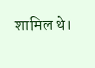शामिल थे।